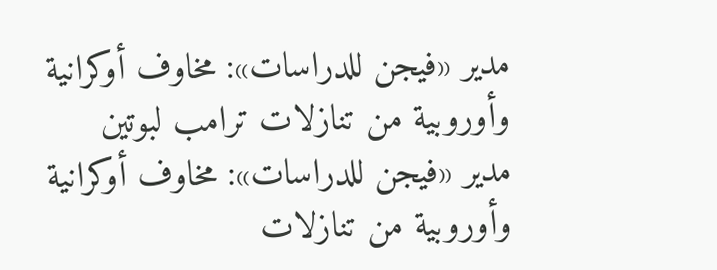مدير «فيجن للدراسات»: مخاوف أوكرانية وأوروبية من تنازلات ترامب لبوتين
مدير «فيجن للدراسات»: مخاوف أوكرانية وأوروبية من تنازلات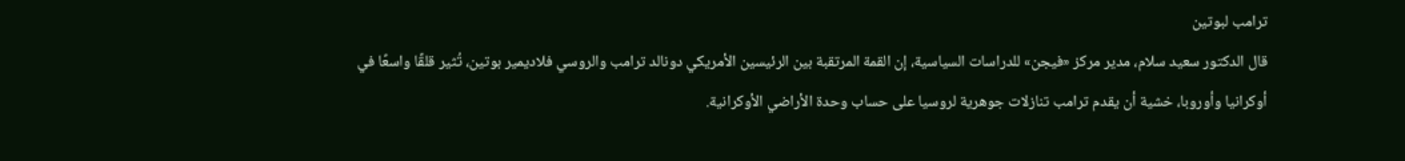ترامب لبوتين
قال الدكتور سعيد سلام، مدير مركز «فيجن» للدراسات السياسية، إن القمة المرتقبة بين الرئيسين الأمريكي دونالد ترامب والروسي فلاديمير بوتين، تُثير قلقًا واسعًا في أوكرانيا وأوروبا، خشية أن يقدم ترامب تنازلات جوهرية لروسيا على حساب وحدة الأراضي الأوكرانية.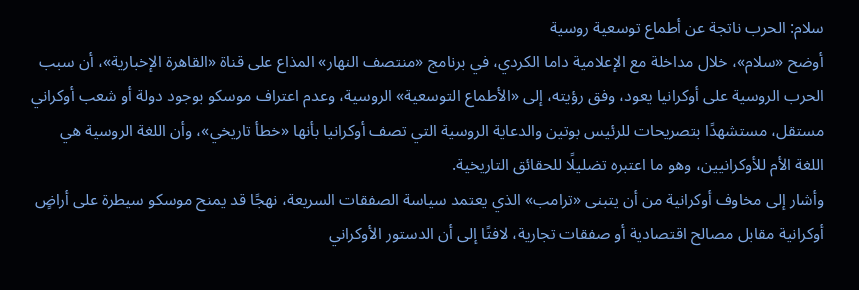سلام: الحرب ناتجة عن أطماع توسعية روسية
أوضح «سلام»، خلال مداخلة مع الإعلامية داما الكردي، في برنامج «منتصف النهار» المذاع على قناة «القاهرة الإخبارية»، أن سبب الحرب الروسية على أوكرانيا يعود، وفق رؤيته، إلى «الأطماع التوسعية» الروسية، وعدم اعتراف موسكو بوجود دولة أو شعب أوكراني مستقل، مستشهدًا بتصريحات للرئيس بوتين والدعاية الروسية التي تصف أوكرانيا بأنها «خطأ تاريخي»، وأن اللغة الروسية هي اللغة الأم للأوكرانيين، وهو ما اعتبره تضليلًا للحقائق التاريخية.
وأشار إلى مخاوف أوكرانية من أن يتبنى «ترامب» الذي يعتمد سياسة الصفقات السريعة، نهجًا قد يمنح موسكو سيطرة على أراضٍ أوكرانية مقابل مصالح اقتصادية أو صفقات تجارية، لافتًا إلى أن الدستور الأوكراني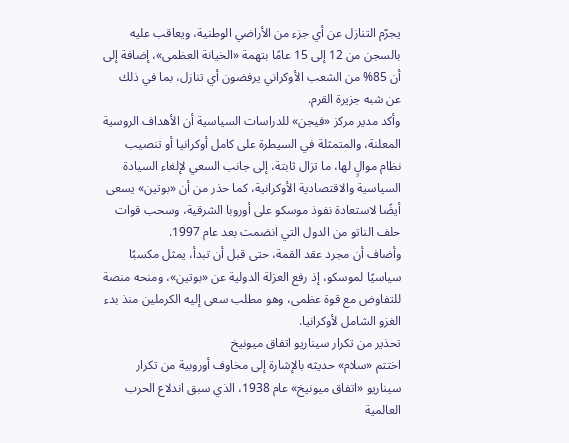يجرّم التنازل عن أي جزء من الأراضي الوطنية، ويعاقب عليه بالسجن من 12 إلى 15 عامًا بتهمة «الخيانة العظمى»، إضافة إلى أن 85% من الشعب الأوكراني يرفضون أي تنازل، بما في ذلك عن شبه جزيرة القرم.
وأكد مدير مركز «فيجن» للدراسات السياسية أن الأهداف الروسية المعلنة، والمتمثلة في السيطرة على كامل أوكرانيا أو تنصيب نظام موالٍ لها، ما تزال ثابتة، إلى جانب السعي لإلغاء السيادة السياسية والاقتصادية الأوكرانية، كما حذر من أن «بوتين» يسعى أيضًا لاستعادة نفوذ موسكو على أوروبا الشرقية، وسحب قوات حلف الناتو من الدول التي انضمت بعد عام 1997.
وأضاف أن مجرد عقد القمة، حتى قبل أن تبدأ، يمثل مكسبًا سياسيًا لموسكو، إذ رفع العزلة الدولية عن «بوتين»، ومنحه منصة للتفاوض مع قوة عظمى، وهو مطلب سعى إليه الكرملين منذ بدء الغزو الشامل لأوكرانيا.
تحذير من تكرار سيناريو اتفاق ميونيخ
اختتم «سلام» حديثه بالإشارة إلى مخاوف أوروبية من تكرار سيناريو «اتفاق ميونيخ» عام 1938، الذي سبق اندلاع الحرب العالمية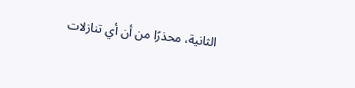الثانية، محذرًا من أن أي تنازلات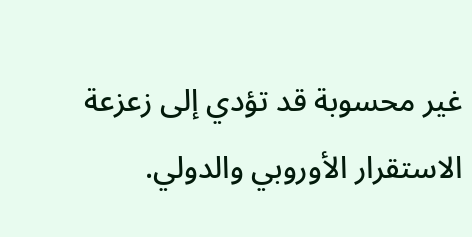غير محسوبة قد تؤدي إلى زعزعة الاستقرار الأوروبي والدولي.